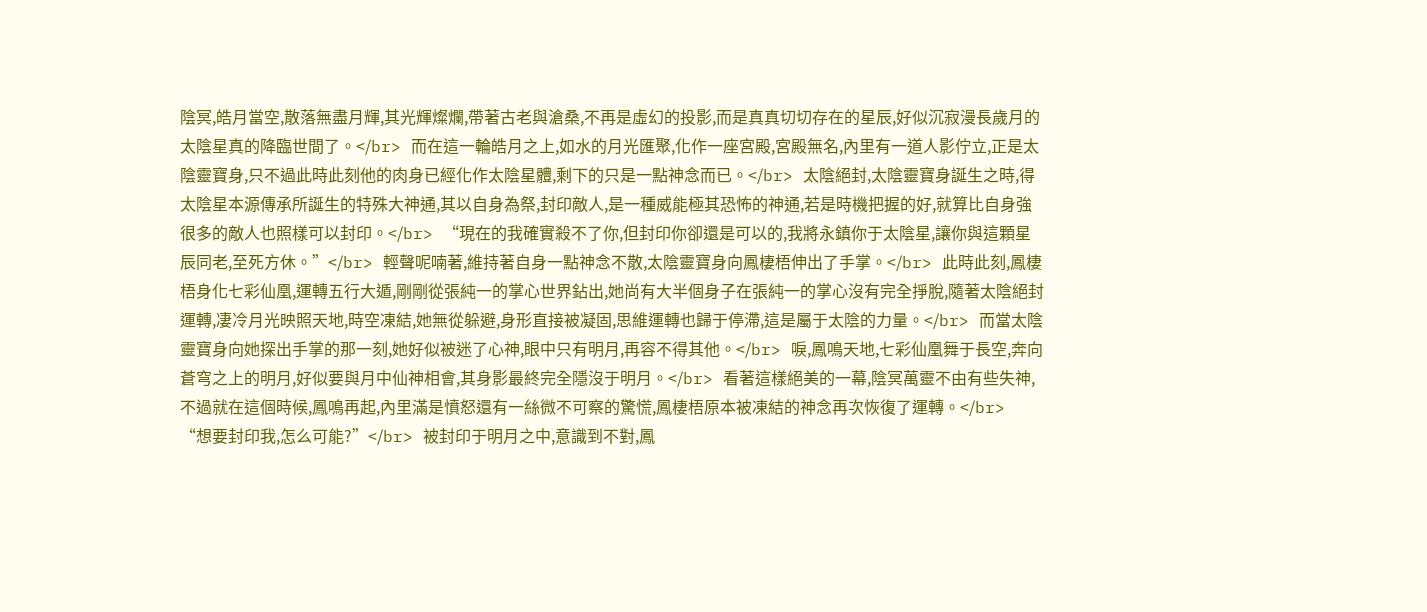陰冥,皓月當空,散落無盡月輝,其光輝燦爛,帶著古老與滄桑,不再是虛幻的投影,而是真真切切存在的星辰,好似沉寂漫長歲月的太陰星真的降臨世間了。</br> 而在這一輪皓月之上,如水的月光匯聚,化作一座宮殿,宮殿無名,內里有一道人影佇立,正是太陰靈寶身,只不過此時此刻他的肉身已經化作太陰星體,剩下的只是一點神念而已。</br> 太陰絕封,太陰靈寶身誕生之時,得太陰星本源傳承所誕生的特殊大神通,其以自身為祭,封印敵人,是一種威能極其恐怖的神通,若是時機把握的好,就算比自身強很多的敵人也照樣可以封印。</br> “現在的我確實殺不了你,但封印你卻還是可以的,我將永鎮你于太陰星,讓你與這顆星辰同老,至死方休。”</br> 輕聲呢喃著,維持著自身一點神念不散,太陰靈寶身向鳳棲梧伸出了手掌。</br> 此時此刻,鳳棲梧身化七彩仙凰,運轉五行大遁,剛剛從張純一的掌心世界鉆出,她尚有大半個身子在張純一的掌心沒有完全掙脫,隨著太陰絕封運轉,凄冷月光映照天地,時空凍結,她無從躲避,身形直接被凝固,思維運轉也歸于停滯,這是屬于太陰的力量。</br> 而當太陰靈寶身向她探出手掌的那一刻,她好似被迷了心神,眼中只有明月,再容不得其他。</br> 唳,鳳鳴天地,七彩仙凰舞于長空,奔向蒼穹之上的明月,好似要與月中仙神相會,其身影最終完全隱沒于明月。</br> 看著這樣絕美的一幕,陰冥萬靈不由有些失神,不過就在這個時候,鳳鳴再起,內里滿是憤怒還有一絲微不可察的驚慌,鳳棲梧原本被凍結的神念再次恢復了運轉。</br> “想要封印我,怎么可能?”</br> 被封印于明月之中,意識到不對,鳳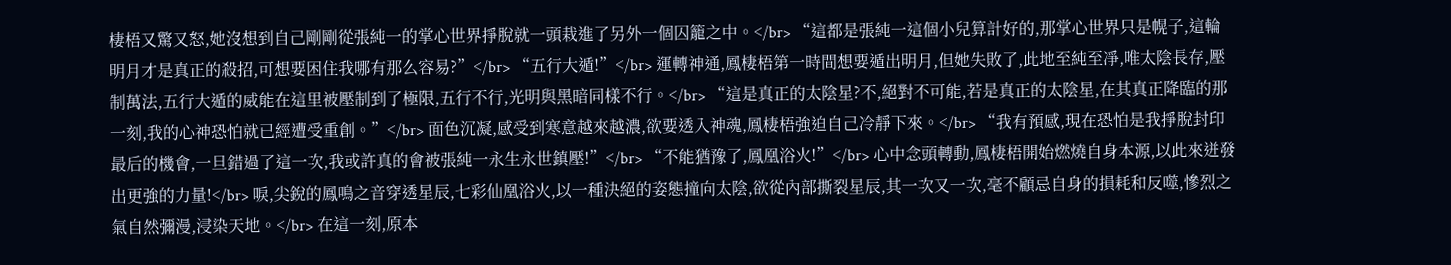棲梧又驚又怒,她沒想到自己剛剛從張純一的掌心世界掙脫就一頭栽進了另外一個囚籠之中。</br> “這都是張純一這個小兒算計好的,那掌心世界只是幌子,這輪明月才是真正的殺招,可想要困住我哪有那么容易?”</br> “五行大遁!”</br> 運轉神通,鳳棲梧第一時間想要遁出明月,但她失敗了,此地至純至凈,唯太陰長存,壓制萬法,五行大遁的威能在這里被壓制到了極限,五行不行,光明與黑暗同樣不行。</br> “這是真正的太陰星?不,絕對不可能,若是真正的太陰星,在其真正降臨的那一刻,我的心神恐怕就已經遭受重創。”</br> 面色沉凝,感受到寒意越來越濃,欲要透入神魂,鳳棲梧強迫自己冷靜下來。</br> “我有預感,現在恐怕是我掙脫封印最后的機會,一旦錯過了這一次,我或許真的會被張純一永生永世鎮壓!”</br> “不能猶豫了,鳳凰浴火!”</br> 心中念頭轉動,鳳棲梧開始燃燒自身本源,以此來迸發出更強的力量!</br> 唳,尖銳的鳳鳴之音穿透星辰,七彩仙凰浴火,以一種決絕的姿態撞向太陰,欲從內部撕裂星辰,其一次又一次,毫不顧忌自身的損耗和反噬,慘烈之氣自然彌漫,浸染天地。</br> 在這一刻,原本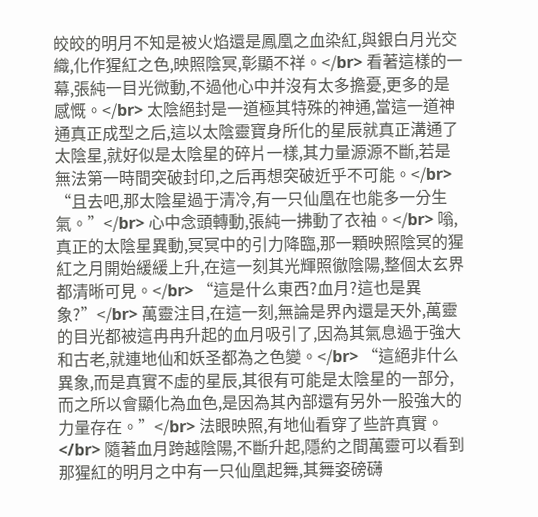皎皎的明月不知是被火焰還是鳳凰之血染紅,與銀白月光交織,化作猩紅之色,映照陰冥,彰顯不祥。</br> 看著這樣的一幕,張純一目光微動,不過他心中并沒有太多擔憂,更多的是感慨。</br> 太陰絕封是一道極其特殊的神通,當這一道神通真正成型之后,這以太陰靈寶身所化的星辰就真正溝通了太陰星,就好似是太陰星的碎片一樣,其力量源源不斷,若是無法第一時間突破封印,之后再想突破近乎不可能。</br> “且去吧,那太陰星過于清冷,有一只仙凰在也能多一分生氣。”</br> 心中念頭轉動,張純一拂動了衣袖。</br> 嗡,真正的太陰星異動,冥冥中的引力降臨,那一顆映照陰冥的猩紅之月開始緩緩上升,在這一刻其光輝照徹陰陽,整個太玄界都清晰可見。</br> “這是什么東西?血月?這也是異象?”</br> 萬靈注目,在這一刻,無論是界內還是天外,萬靈的目光都被這冉冉升起的血月吸引了,因為其氣息過于強大和古老,就連地仙和妖圣都為之色變。</br> “這絕非什么異象,而是真實不虛的星辰,其很有可能是太陰星的一部分,而之所以會顯化為血色,是因為其內部還有另外一股強大的力量存在。”</br> 法眼映照,有地仙看穿了些許真實。</br> 隨著血月跨越陰陽,不斷升起,隱約之間萬靈可以看到那猩紅的明月之中有一只仙凰起舞,其舞姿磅礴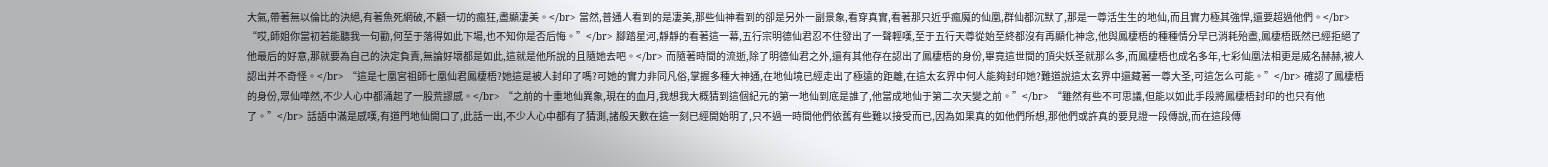大氣,帶著無以倫比的決絕,有著魚死網破,不顧一切的瘋狂,盡顯凄美。</br> 當然,普通人看到的是凄美,那些仙神看到的卻是另外一副景象,看穿真實,看著那只近乎瘋魔的仙凰,群仙都沉默了,那是一尊活生生的地仙,而且實力極其強悍,還要超過他們。</br> “哎,師姐你當初若能聽我一句勸,何至于落得如此下場,也不知你是否后悔。”</br> 腳踏星河,靜靜的看著這一幕,五行宗明德仙君忍不住發出了一聲輕嘆,至于五行天尊從始至終都沒有再顯化神念,他與鳳棲梧的種種情分早已消耗殆盡,鳳棲梧既然已經拒絕了他最后的好意,那就要為自己的決定負責,無論好壞都是如此,這就是他所說的且隨她去吧。</br> 而隨著時間的流逝,除了明德仙君之外,還有其他存在認出了鳳棲梧的身份,畢竟這世間的頂尖妖圣就那么多,而鳳棲梧也成名多年,七彩仙凰法相更是威名赫赫,被人認出并不奇怪。</br> “這是七凰宮祖師七凰仙君鳳棲梧?她這是被人封印了嗎?可她的實力非同凡俗,掌握多種大神通,在地仙境已經走出了極遠的距離,在這太玄界中何人能夠封印她?難道說這太玄界中還藏著一尊大圣,可這怎么可能。”</br> 確認了鳳棲梧的身份,眾仙嘩然,不少人心中都涌起了一股荒謬感。</br> “之前的十重地仙異象,現在的血月,我想我大概猜到這個紀元的第一地仙到底是誰了,他當成地仙于第二次天變之前。”</br> “雖然有些不可思議,但能以如此手段將鳳棲梧封印的也只有他了。”</br> 話語中滿是感嘆,有道門地仙開口了,此話一出,不少人心中都有了猜測,諸般天數在這一刻已經開始明了,只不過一時間他們依舊有些難以接受而已,因為如果真的如他們所想,那他們或許真的要見證一段傳說,而在這段傳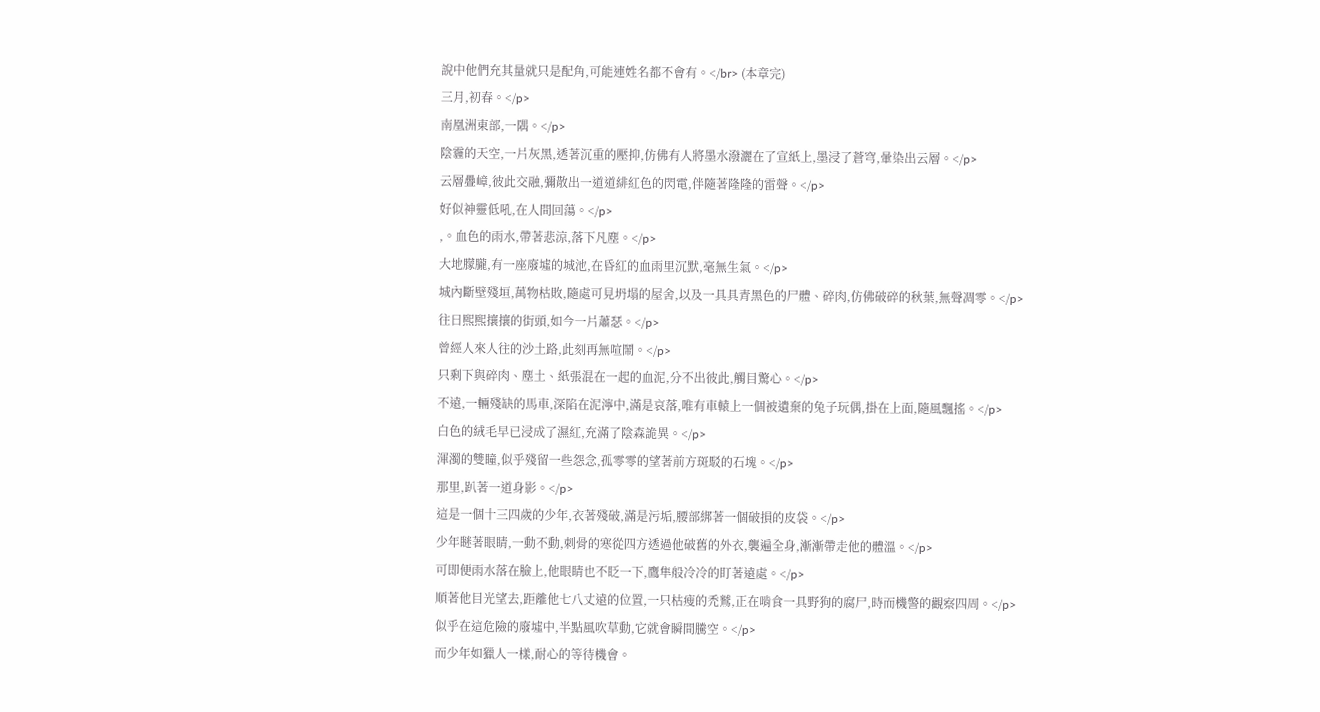說中他們充其量就只是配角,可能連姓名都不會有。</br> (本章完)
三月,初春。</p>
南凰洲東部,一隅。</p>
陰霾的天空,一片灰黑,透著沉重的壓抑,仿佛有人將墨水潑灑在了宣紙上,墨浸了蒼穹,暈染出云層。</p>
云層疊嶂,彼此交融,彌散出一道道緋紅色的閃電,伴隨著隆隆的雷聲。</p>
好似神靈低吼,在人間回蕩。</p>
,。血色的雨水,帶著悲涼,落下凡塵。</p>
大地朦朧,有一座廢墟的城池,在昏紅的血雨里沉默,毫無生氣。</p>
城內斷壁殘垣,萬物枯敗,隨處可見坍塌的屋舍,以及一具具青黑色的尸體、碎肉,仿佛破碎的秋葉,無聲凋零。</p>
往日熙熙攘攘的街頭,如今一片蕭瑟。</p>
曾經人來人往的沙土路,此刻再無喧鬧。</p>
只剩下與碎肉、塵土、紙張混在一起的血泥,分不出彼此,觸目驚心。</p>
不遠,一輛殘缺的馬車,深陷在泥濘中,滿是哀落,唯有車轅上一個被遺棄的兔子玩偶,掛在上面,隨風飄搖。</p>
白色的絨毛早已浸成了濕紅,充滿了陰森詭異。</p>
渾濁的雙瞳,似乎殘留一些怨念,孤零零的望著前方斑駁的石塊。</p>
那里,趴著一道身影。</p>
這是一個十三四歲的少年,衣著殘破,滿是污垢,腰部綁著一個破損的皮袋。</p>
少年瞇著眼睛,一動不動,刺骨的寒從四方透過他破舊的外衣,襲遍全身,漸漸帶走他的體溫。</p>
可即便雨水落在臉上,他眼睛也不眨一下,鷹隼般冷冷的盯著遠處。</p>
順著他目光望去,距離他七八丈遠的位置,一只枯瘦的禿鷲,正在啃食一具野狗的腐尸,時而機警的觀察四周。</p>
似乎在這危險的廢墟中,半點風吹草動,它就會瞬間騰空。</p>
而少年如獵人一樣,耐心的等待機會。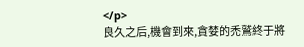</p>
良久之后,機會到來,貪婪的禿鷲終于將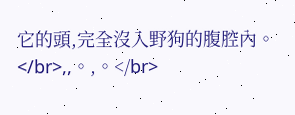它的頭,完全沒入野狗的腹腔內。</br>,,。,。</br>